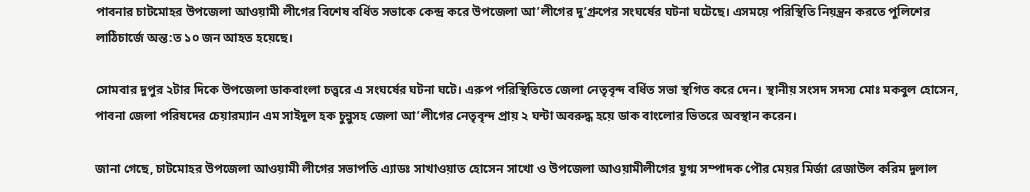পাবনার চাটমোহর উপজেলা আওয়ামী লীগের বিশেষ বর্ধিত সভাকে কেন্দ্র করে উপজেলা আ’লীগের দু’গ্রুপের সংঘর্ষের ঘটনা ঘটেছে। এসময়ে পরিস্থিতি নিয়ন্ত্রন করতে পুলিশের লাঠিচার্জে অন্ত:ত ১০ জন আহত হয়েছে।

সোমবার দুপুর ২টার দিকে উপজেলা ডাকবাংলা চত্ত্বরে এ সংঘর্ষের ঘটনা ঘটে। এরুপ পরিস্থিতিতে জেলা নেতৃবৃন্দ বর্ধিত সভা স্থগিত করে দেন। স্থানীয় সংসদ সদস্য মোঃ মকবুল হোসেন, পাবনা জেলা পরিষদের চেয়ারম্যান এম সাইদুল হক চুন্নুসহ জেলা আ’লীগের নেতৃবৃন্দ প্রায় ২ ঘন্টা অবরুদ্ধ হয়ে ডাক বাংলোর ভিতরে অবস্থান করেন।

জানা গেছে, চাটমোহর উপজেলা আওয়ামী লীগের সভাপতি এ্যাডঃ সাখাওয়াত হোসেন সাখো ও উপজেলা আওয়ামীলীগের যুগ্ম সম্পাদক পৌর মেয়র মির্জা রেজাউল করিম দুলাল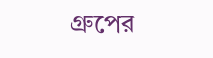গ্রুপের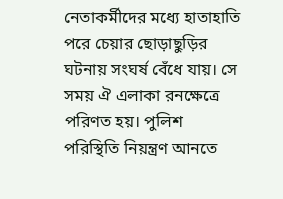নেতাকর্মীদের মধ্যে হাতাহাতি পরে চেয়ার ছোড়াছুড়ির ঘটনায় সংঘর্ষ বেঁধে যায়। সে সময় ঐ এলাকা রনক্ষেত্রে পরিণত হয়। পুলিশ পরিস্থিতি নিয়ন্ত্রণ আনতে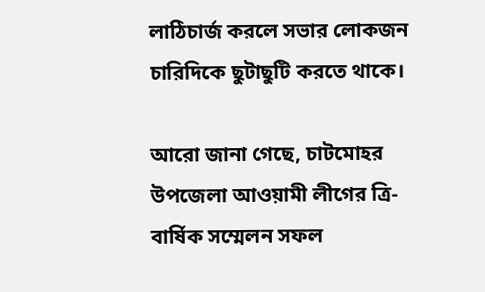লাঠিচার্জ করলে সভার লোকজন চারিদিকে ছুটাছুটি করতে থাকে।

আরো জানা গেছে, চাটমোহর উপজেলা আওয়ামী লীগের ত্রি-বার্ষিক সম্মেলন সফল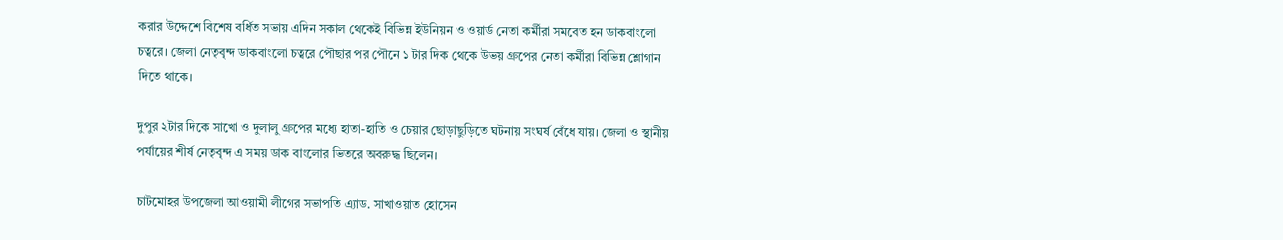করার উদ্দেশে বিশেষ বর্ধিত সভায় এদিন সকাল থেকেই বিভিন্ন ইউনিয়ন ও ওয়ার্ড নেতা কর্মীরা সমবেত হন ডাকবাংলো চত্বরে। জেলা নেতৃবৃন্দ ডাকবাংলো চত্বরে পৌছার পর পৌনে ১ টার দিক থেকে উভয় গ্রুপের নেতা কর্মীরা বিভিন্ন শ্লোগান দিতে থাকে।

দুপুর ২টার দিকে সাখো ও দুলালু গ্রুপের মধ্যে হাতা-হাতি ও চেয়ার ছোড়াছুড়িতে ঘটনায় সংঘর্ষ বেঁধে যায়। জেলা ও স্থানীয় পর্যায়ের শীর্ষ নেতৃবৃন্দ এ সময় ডাক বাংলোর ভিতরে অবরুদ্ধ ছিলেন।

চাটমোহর উপজেলা আওয়ামী লীগের সভাপতি এ্যাড. সাখাওয়াত হোসেন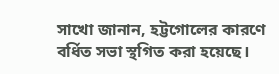সাখো জানান, হট্টগোলের কারণে বর্ধিত সভা স্থগিত করা হয়েছে।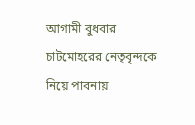আগামী বুধবার চাটমোহরের নেতৃবৃন্দকে নিয়ে পাবনায়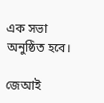এক সভা অনুষ্ঠিত হবে।

জেআই